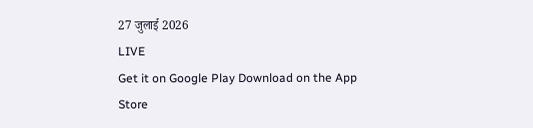27 जुलाई 2026
LIVE
Get it on Google Play Download on the App Store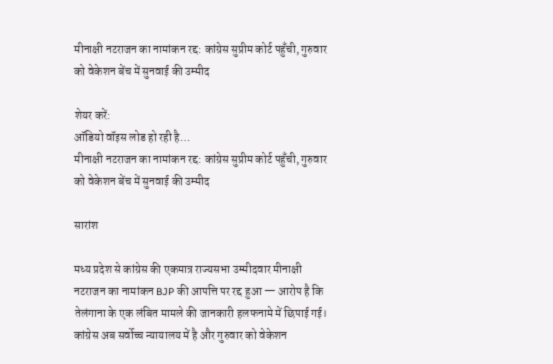मीनाक्षी नटराजन का नामांकन रद्द: कांग्रेस सुप्रीम कोर्ट पहुँची, गुरुवार को वेकेशन बेंच में सुनवाई की उम्मीद

शेयर करें:
ऑडियो वॉइस लोड हो रही है…
मीनाक्षी नटराजन का नामांकन रद्द: कांग्रेस सुप्रीम कोर्ट पहुँची, गुरुवार को वेकेशन बेंच में सुनवाई की उम्मीद

सारांश

मध्य प्रदेश से कांग्रेस की एकमात्र राज्यसभा उम्मीदवार मीनाक्षी नटराजन का नामांकन BJP की आपत्ति पर रद्द हुआ — आरोप है कि तेलंगाना के एक लंबित मामले की जानकारी हलफनामे में छिपाई गई। कांग्रेस अब सर्वोच्च न्यायालय में है और गुरुवार को वेकेशन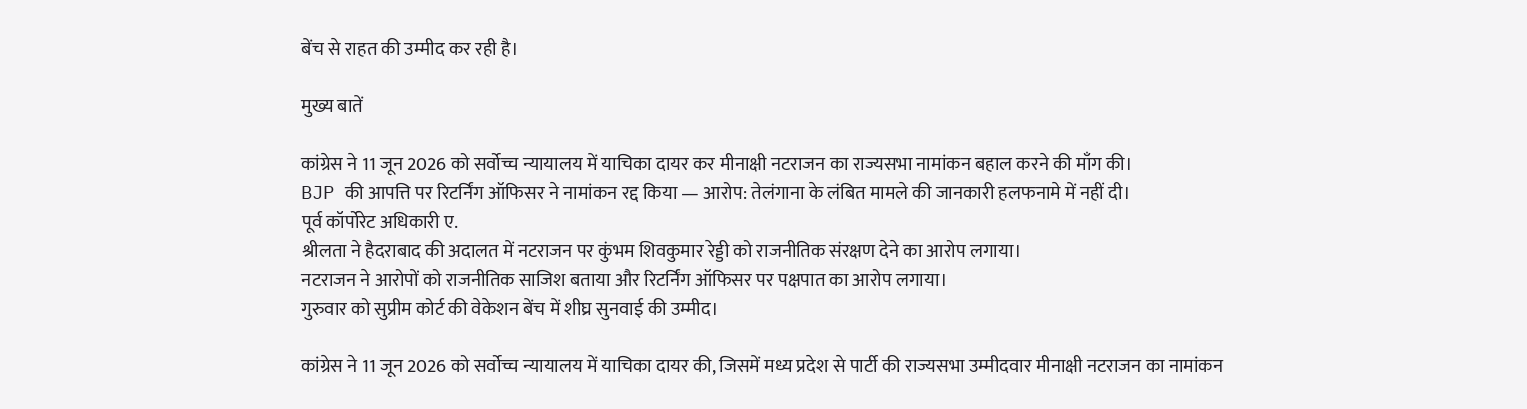बेंच से राहत की उम्मीद कर रही है।

मुख्य बातें

कांग्रेस ने 11 जून 2026 को सर्वोच्च न्यायालय में याचिका दायर कर मीनाक्षी नटराजन का राज्यसभा नामांकन बहाल करने की माँग की।
BJP की आपत्ति पर रिटर्निंग ऑफिसर ने नामांकन रद्द किया — आरोप: तेलंगाना के लंबित मामले की जानकारी हलफनामे में नहीं दी।
पूर्व कॉर्पोरेट अधिकारी ए.
श्रीलता ने हैदराबाद की अदालत में नटराजन पर कुंभम शिवकुमार रेड्डी को राजनीतिक संरक्षण देने का आरोप लगाया।
नटराजन ने आरोपों को राजनीतिक साजिश बताया और रिटर्निंग ऑफिसर पर पक्षपात का आरोप लगाया।
गुरुवार को सुप्रीम कोर्ट की वेकेशन बेंच में शीघ्र सुनवाई की उम्मीद।

कांग्रेस ने 11 जून 2026 को सर्वोच्च न्यायालय में याचिका दायर की, जिसमें मध्य प्रदेश से पार्टी की राज्यसभा उम्मीदवार मीनाक्षी नटराजन का नामांकन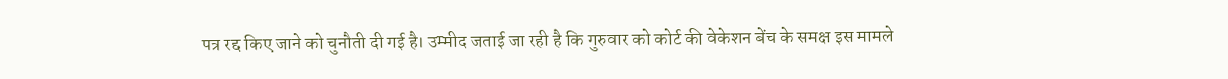पत्र रद्द किए जाने को चुनौती दी गई है। उम्मीद जताई जा रही है कि गुरुवार को कोर्ट की वेकेशन बेंच के समक्ष इस मामले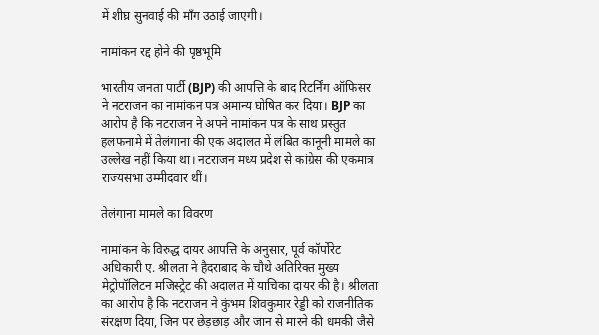में शीघ्र सुनवाई की माँग उठाई जाएगी।

नामांकन रद्द होने की पृष्ठभूमि

भारतीय जनता पार्टी (BJP) की आपत्ति के बाद रिटर्निंग ऑफिसर ने नटराजन का नामांकन पत्र अमान्य घोषित कर दिया। BJP का आरोप है कि नटराजन ने अपने नामांकन पत्र के साथ प्रस्तुत हलफनामे में तेलंगाना की एक अदालत में लंबित कानूनी मामले का उल्लेख नहीं किया था। नटराजन मध्य प्रदेश से कांग्रेस की एकमात्र राज्यसभा उम्मीदवार थीं।

तेलंगाना मामले का विवरण

नामांकन के विरुद्ध दायर आपत्ति के अनुसार, पूर्व कॉर्पोरेट अधिकारी ए. श्रीलता ने हैदराबाद के चौथे अतिरिक्त मुख्य मेट्रोपॉलिटन मजिस्ट्रेट की अदालत में याचिका दायर की है। श्रीलता का आरोप है कि नटराजन ने कुंभम शिवकुमार रेड्डी को राजनीतिक संरक्षण दिया, जिन पर छेड़छाड़ और जान से मारने की धमकी जैसे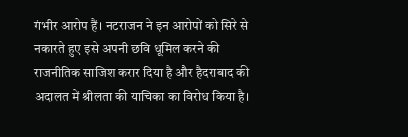गंभीर आरोप हैं। नटराजन ने इन आरोपों को सिरे से नकारते हुए इसे अपनी छवि धूमिल करने की राजनीतिक साजिश करार दिया है और हैदराबाद की अदालत में श्रीलता की याचिका का विरोध किया है।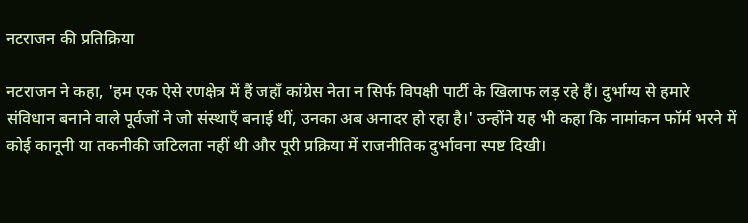नटराजन की प्रतिक्रिया

नटराजन ने कहा, 'हम एक ऐसे रणक्षेत्र में हैं जहाँ कांग्रेस नेता न सिर्फ विपक्षी पार्टी के खिलाफ लड़ रहे हैं। दुर्भाग्य से हमारे संविधान बनाने वाले पूर्वजों ने जो संस्थाएँ बनाई थीं, उनका अब अनादर हो रहा है।' उन्होंने यह भी कहा कि नामांकन फॉर्म भरने में कोई कानूनी या तकनीकी जटिलता नहीं थी और पूरी प्रक्रिया में राजनीतिक दुर्भावना स्पष्ट दिखी।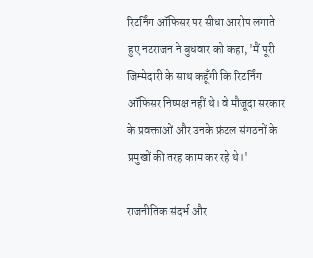रिटर्निंग ऑफिसर पर सीधा आरोप लगाते हुए नटराजन ने बुधवार को कहा, 'मैं पूरी जिम्मेदारी के साथ कहूँगी कि रिटर्निंग ऑफिसर निष्पक्ष नहीं थे। वे मौजूदा सरकार के प्रवक्ताओं और उनके फ्रंटल संगठनों के प्रमुखों की तरह काम कर रहे थे।'

राजनीतिक संदर्भ और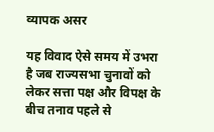व्यापक असर

यह विवाद ऐसे समय में उभरा है जब राज्यसभा चुनावों को लेकर सत्ता पक्ष और विपक्ष के बीच तनाव पहले से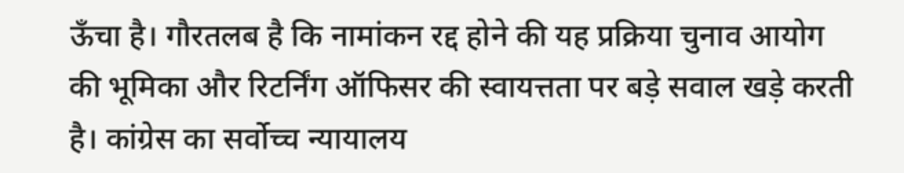ऊँचा है। गौरतलब है कि नामांकन रद्द होने की यह प्रक्रिया चुनाव आयोग की भूमिका और रिटर्निंग ऑफिसर की स्वायत्तता पर बड़े सवाल खड़े करती है। कांग्रेस का सर्वोच्च न्यायालय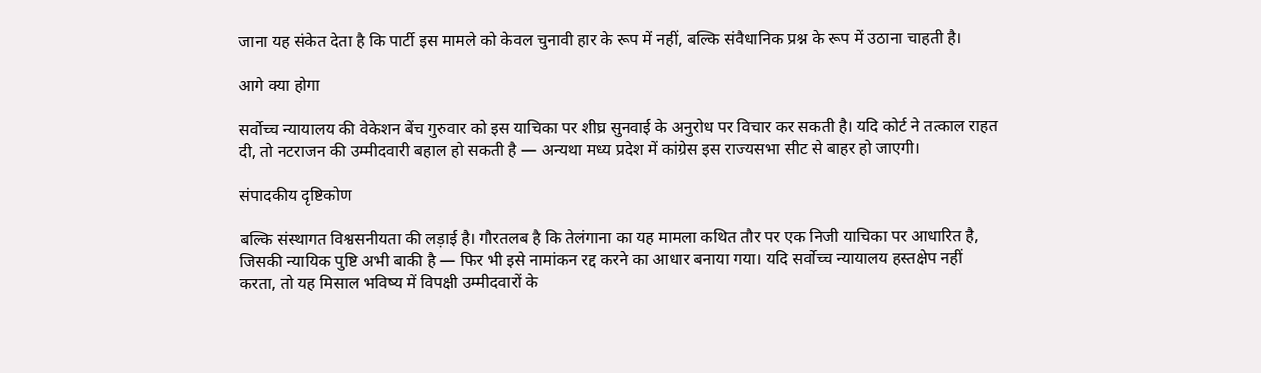जाना यह संकेत देता है कि पार्टी इस मामले को केवल चुनावी हार के रूप में नहीं, बल्कि संवैधानिक प्रश्न के रूप में उठाना चाहती है।

आगे क्या होगा

सर्वोच्च न्यायालय की वेकेशन बेंच गुरुवार को इस याचिका पर शीघ्र सुनवाई के अनुरोध पर विचार कर सकती है। यदि कोर्ट ने तत्काल राहत दी, तो नटराजन की उम्मीदवारी बहाल हो सकती है — अन्यथा मध्य प्रदेश में कांग्रेस इस राज्यसभा सीट से बाहर हो जाएगी।

संपादकीय दृष्टिकोण

बल्कि संस्थागत विश्वसनीयता की लड़ाई है। गौरतलब है कि तेलंगाना का यह मामला कथित तौर पर एक निजी याचिका पर आधारित है, जिसकी न्यायिक पुष्टि अभी बाकी है — फिर भी इसे नामांकन रद्द करने का आधार बनाया गया। यदि सर्वोच्च न्यायालय हस्तक्षेप नहीं करता, तो यह मिसाल भविष्य में विपक्षी उम्मीदवारों के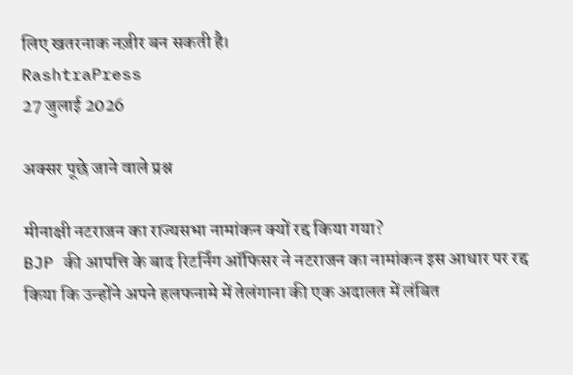लिए खतरनाक नज़ीर बन सकती है।
RashtraPress
27 जुलाई 2026

अक्सर पूछे जाने वाले प्रश्न

मीनाक्षी नटराजन का राज्यसभा नामांकन क्यों रद्द किया गया?
BJP की आपत्ति के बाद रिटर्निंग ऑफिसर ने नटराजन का नामांकन इस आधार पर रद्द किया कि उन्होंने अपने हलफनामे में तेलंगाना की एक अदालत में लंबित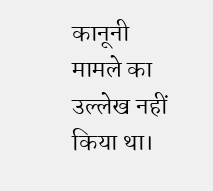कानूनी मामले का उल्लेख नहीं किया था।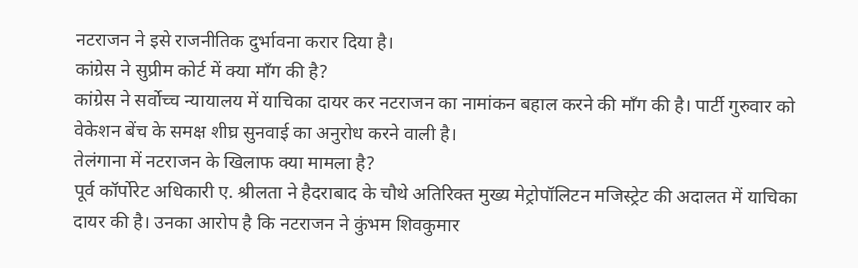नटराजन ने इसे राजनीतिक दुर्भावना करार दिया है।
कांग्रेस ने सुप्रीम कोर्ट में क्या माँग की है?
कांग्रेस ने सर्वोच्च न्यायालय में याचिका दायर कर नटराजन का नामांकन बहाल करने की माँग की है। पार्टी गुरुवार को वेकेशन बेंच के समक्ष शीघ्र सुनवाई का अनुरोध करने वाली है।
तेलंगाना में नटराजन के खिलाफ क्या मामला है?
पूर्व कॉर्पोरेट अधिकारी ए. श्रीलता ने हैदराबाद के चौथे अतिरिक्त मुख्य मेट्रोपॉलिटन मजिस्ट्रेट की अदालत में याचिका दायर की है। उनका आरोप है कि नटराजन ने कुंभम शिवकुमार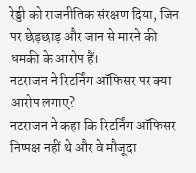रेड्डी को राजनीतिक संरक्षण दिया, जिन पर छेड़छाड़ और जान से मारने की धमकी के आरोप हैं।
नटराजन ने रिटर्निंग ऑफिसर पर क्या आरोप लगाए?
नटराजन ने कहा कि रिटर्निंग ऑफिसर निष्पक्ष नहीं थे और वे मौजूदा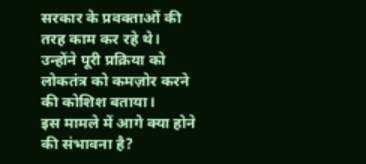सरकार के प्रवक्ताओं की तरह काम कर रहे थे। उन्होंने पूरी प्रक्रिया को लोकतंत्र को कमज़ोर करने की कोशिश बताया।
इस मामले में आगे क्या होने की संभावना है?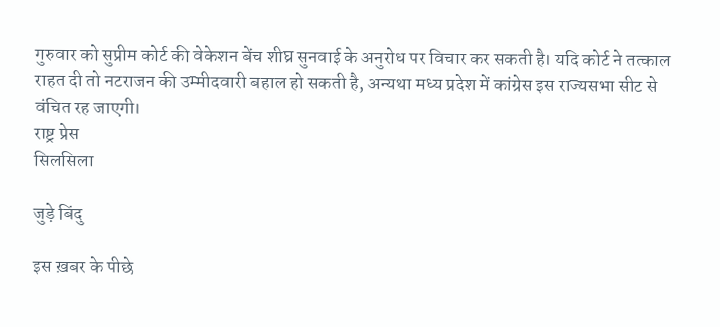गुरुवार को सुप्रीम कोर्ट की वेकेशन बेंच शीघ्र सुनवाई के अनुरोध पर विचार कर सकती है। यदि कोर्ट ने तत्काल राहत दी तो नटराजन की उम्मीदवारी बहाल हो सकती है, अन्यथा मध्य प्रदेश में कांग्रेस इस राज्यसभा सीट से वंचित रह जाएगी।
राष्ट्र प्रेस
सिलसिला

जुड़े बिंदु

इस ख़बर के पीछे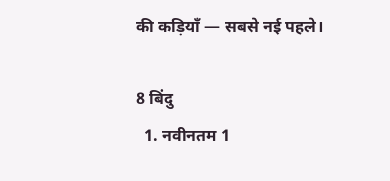की कड़ियाँ — सबसे नई पहले।

8 बिंदु
  1. नवीनतम 1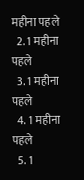महीना पहले
  2. 1 महीना पहले
  3. 1 महीना पहले
  4. 1 महीना पहले
  5. 1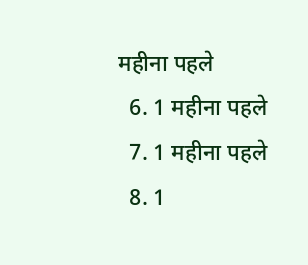महीना पहले
  6. 1 महीना पहले
  7. 1 महीना पहले
  8. 1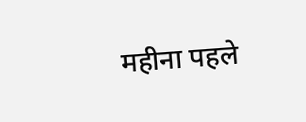महीना पहले